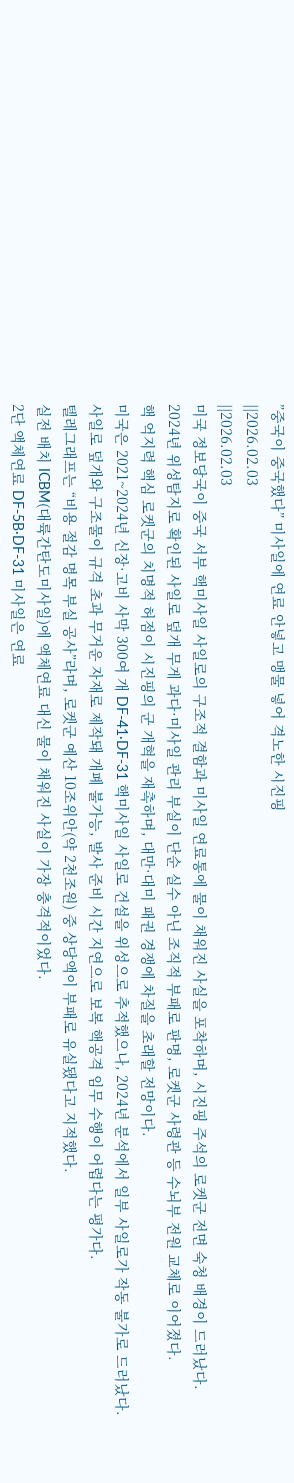”중국이 중국했다” 미사일에 연료 안넣고 맹물 넣어 격노한 시진핑
||2026.02.03
||2026.02.03
미국 정보당국이 중국 서부 핵미사일 사일로의 구조적 결함과 미사일 연료통에 물이 채워진 사실을 포착하며, 시진핑 주석의 로켓군 전면 숙청 배경이 드러났다.
2024년 위성탐지로 확인된 사일로 덮개 무게 과다·미사일 관리 부실이 단순 실수 아닌 조직적 부패로 판명, 로켓군 사령관 등 수뇌부 전원 교체로 이어졌다.
핵 억지력 핵심 로켓군의 치명적 허점이 시진핑의 군 개혁을 재촉하며, 대만·대미 패권 경쟁에 차질을 초래할 전망이다.
미국은 2021~2024년 신장·고비 사막 300여 개 DF-41·DF-31 핵미사일 사일로 건설을 위성으로 추적했으나, 2024년 분석에서 일부 사일로가 작동 불가로 드러났다.
사일로 덮개와 구조물이 규격 초과 무거운 자재로 제작돼 개폐 불가능, 발사 준비 시간 지연으로 보복 핵공격 임무 수행이 어렵다는 평가다.
텔레그래프는 “비용 절감 명목 부실 공사”라며, 로켓군 예산 10조위안(약 2천조원) 중 상당액이 부패로 유실됐다고 지적했다.
실전 배치 ICBM(대륙간탄도미사일)에 액체연료 대신 물이 채워진 사실이 가장 충격적이었다.
2단 액체연료 DF-5B·DF-31 미사일은 연료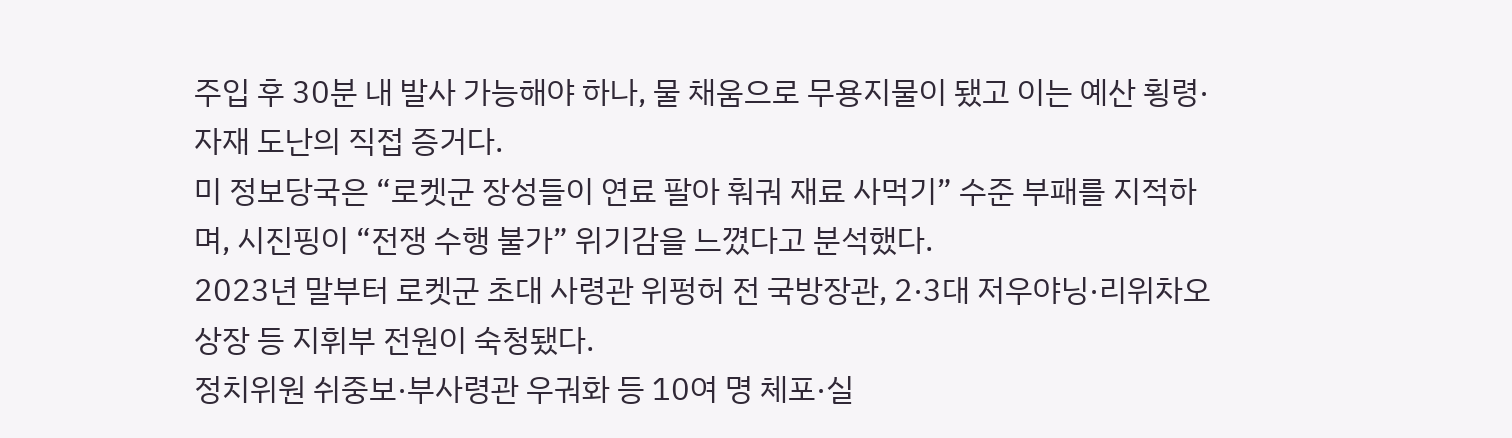주입 후 30분 내 발사 가능해야 하나, 물 채움으로 무용지물이 됐고 이는 예산 횡령·자재 도난의 직접 증거다.
미 정보당국은 “로켓군 장성들이 연료 팔아 훠궈 재료 사먹기” 수준 부패를 지적하며, 시진핑이 “전쟁 수행 불가” 위기감을 느꼈다고 분석했다.
2023년 말부터 로켓군 초대 사령관 위펑허 전 국방장관, 2·3대 저우야닝·리위차오 상장 등 지휘부 전원이 숙청됐다.
정치위원 쉬중보·부사령관 우궈화 등 10여 명 체포·실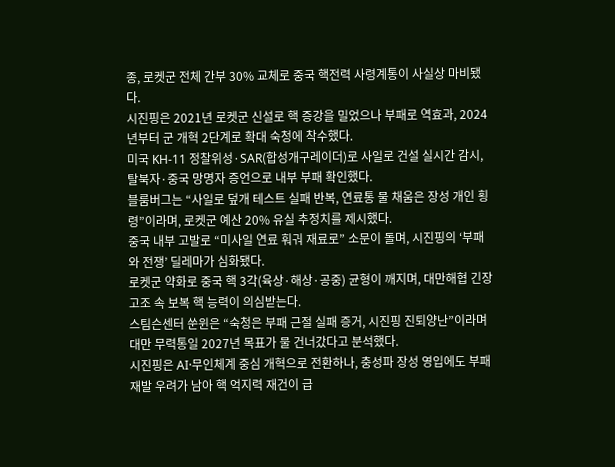종, 로켓군 전체 간부 30% 교체로 중국 핵전력 사령계통이 사실상 마비됐다.
시진핑은 2021년 로켓군 신설로 핵 증강을 밀었으나 부패로 역효과, 2024년부터 군 개혁 2단계로 확대 숙청에 착수했다.
미국 KH-11 정찰위성·SAR(합성개구레이더)로 사일로 건설 실시간 감시, 탈북자·중국 망명자 증언으로 내부 부패 확인했다.
블룸버그는 “사일로 덮개 테스트 실패 반복, 연료통 물 채움은 장성 개인 횡령”이라며, 로켓군 예산 20% 유실 추정치를 제시했다.
중국 내부 고발로 “미사일 연료 훠궈 재료로” 소문이 돌며, 시진핑의 ‘부패와 전쟁’ 딜레마가 심화됐다.
로켓군 약화로 중국 핵 3각(육상·해상·공중) 균형이 깨지며, 대만해협 긴장 고조 속 보복 핵 능력이 의심받는다.
스팀슨센터 쑨윈은 “숙청은 부패 근절 실패 증거, 시진핑 진퇴양난”이라며 대만 무력통일 2027년 목표가 물 건너갔다고 분석했다.
시진핑은 AI·무인체계 중심 개혁으로 전환하나, 충성파 장성 영입에도 부패 재발 우려가 남아 핵 억지력 재건이 급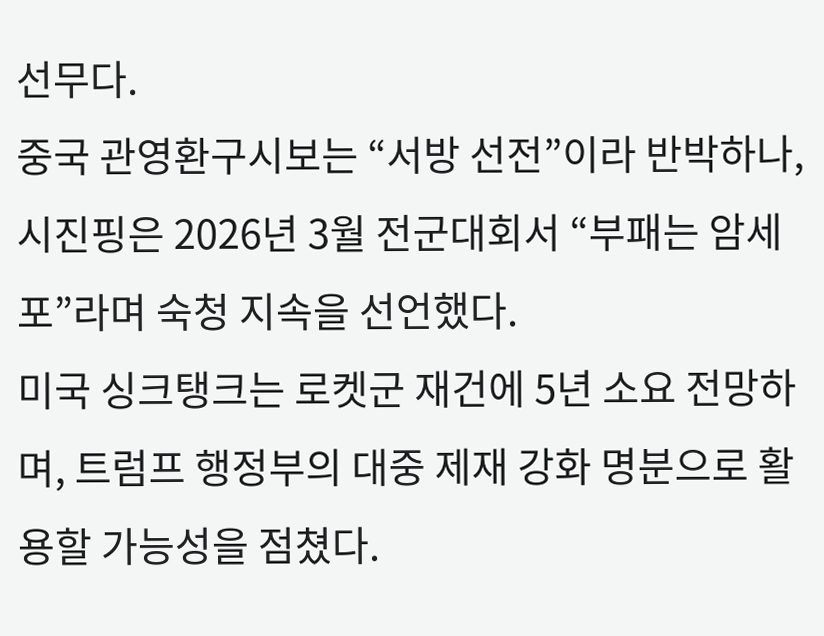선무다.
중국 관영환구시보는 “서방 선전”이라 반박하나, 시진핑은 2026년 3월 전군대회서 “부패는 암세포”라며 숙청 지속을 선언했다.
미국 싱크탱크는 로켓군 재건에 5년 소요 전망하며, 트럼프 행정부의 대중 제재 강화 명분으로 활용할 가능성을 점쳤다.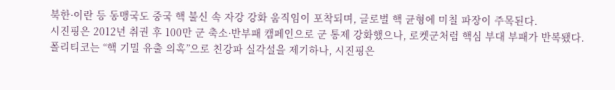북한·이란 등 동맹국도 중국 핵 불신 속 자강 강화 움직임이 포착되며, 글로벌 핵 균형에 미칠 파장이 주목된다.
시진핑은 2012년 취권 후 100만 군 축소·반부패 캠페인으로 군 통제 강화했으나, 로켓군처럼 핵심 부대 부패가 반복됐다.
폴리티코는 “핵 기밀 유출 의혹”으로 친강파 실각설을 제기하나, 시진핑은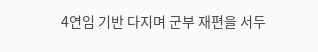4연임 기반 다지며 군부 재편을 서두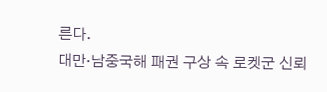른다.
대만·남중국해 패권 구상 속 로켓군 신뢰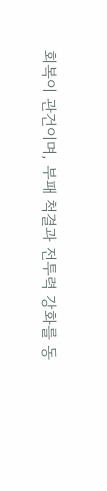회복이 관건이며, 부패 척결과 전투력 강화를 동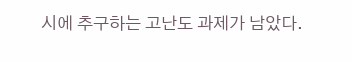시에 추구하는 고난도 과제가 남았다.